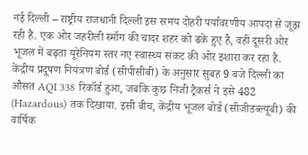नई दिल्ली – राष्ट्रीय राजधानी दिल्ली इस समय दोहरी पर्यावरणीय आपदा से जूझ रही है. एक ओर जहरीली स्मॉग की चादर शहर को ढके हुए है, वहीं दूसरी ओर भूजल में बढ़ता यूरेनियम स्तर नए स्वास्थ्य संकट की ओर इशारा कर रहा है. केंद्रीय प्रदूषण नियंत्रण बोर्ड (सीपीसीबी) के अनुसार सुबह 9 बजे दिल्ली का औसत AQI 338 रिकॉर्ड हुआ, जबकि कुछ निजी ट्रैकर्स ने इसे 482 (Hazardous) तक दिखाया. इसी बीच, केंद्रीय भूजल बोर्ड (सीजीडब्ल्यूबी) की वार्षिक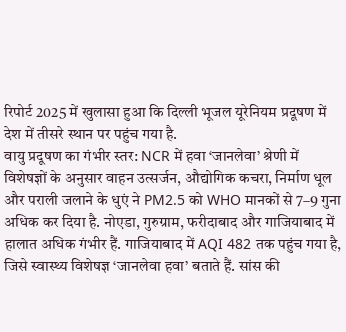रिपोर्ट 2025 में खुलासा हुआ कि दिल्ली भूजल यूरेनियम प्रदूषण में देश में तीसरे स्थान पर पहुंच गया है.
वायु प्रदूषण का गंभीर स्तर: NCR में हवा ‘जानलेवा’ श्रेणी में
विशेषज्ञों के अनुसार वाहन उत्सर्जन, औद्योगिक कचरा, निर्माण धूल और पराली जलाने के धुएं ने PM2.5 को WHO मानकों से 7–9 गुना अधिक कर दिया है. नोएडा, गुरुग्राम, फरीदाबाद और गाजियाबाद में हालात अधिक गंभीर हैं. गाजियाबाद में AQI 482 तक पहुंच गया है, जिसे स्वास्थ्य विशेषज्ञ ‘जानलेवा हवा’ बताते हैं. सांस की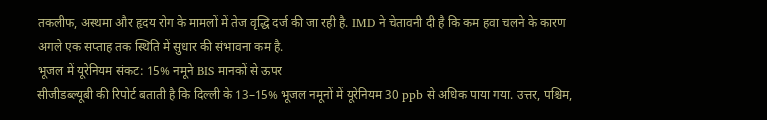तकलीफ, अस्थमा और हृदय रोग के मामलों में तेज वृद्धि दर्ज की जा रही है. IMD ने चेतावनी दी है कि कम हवा चलने के कारण अगले एक सप्ताह तक स्थिति में सुधार की संभावना कम है.
भूजल में यूरेनियम संकट: 15% नमूने BIS मानकों से ऊपर
सीजीडब्ल्यूबी की रिपोर्ट बताती है कि दिल्ली के 13–15% भूजल नमूनों में यूरेनियम 30 ppb से अधिक पाया गया. उत्तर, पश्चिम,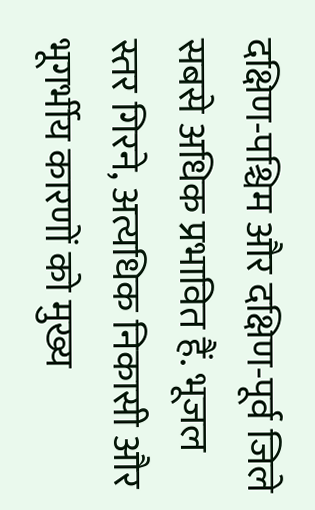दक्षिण-पश्चिम और दक्षिण-पूर्व जिले सबसे अधिक प्रभावित हैं. भूजल स्तर गिरने, अत्यधिक निकासी और भूगर्भीय कारणों को मुख्य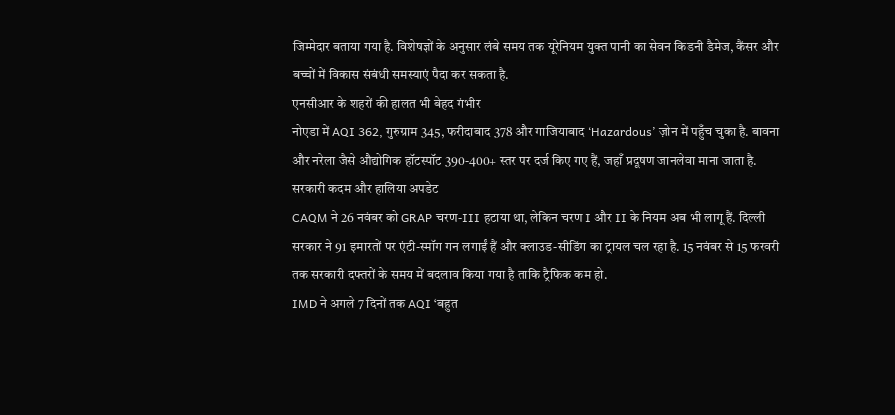जिम्मेदार बताया गया है. विशेषज्ञों के अनुसार लंबे समय तक यूरेनियम युक्त पानी का सेवन किडनी डैमेज, कैंसर और बच्चों में विकास संबंधी समस्याएं पैदा कर सकता है.
एनसीआर के शहरों की हालत भी बेहद गंभीर
नोएडा में AQI 362, गुरुग्राम 345, फरीदाबाद 378 और गाजियाबाद ‘Hazardous’ ज़ोन में पहुँच चुका है. बावना और नरेला जैसे औद्योगिक हॉटस्पॉट 390-400+ स्तर पर दर्ज किए गए हैं, जहाँ प्रदूषण जानलेवा माना जाता है.
सरकारी कदम और हालिया अपडेट
CAQM ने 26 नवंबर को GRAP चरण-III हटाया था, लेकिन चरण I और II के नियम अब भी लागू हैं. दिल्ली सरकार ने 91 इमारतों पर एंटी-स्मॉग गन लगाईं हैं और क्लाउड-सीडिंग का ट्रायल चल रहा है. 15 नवंबर से 15 फरवरी तक सरकारी दफ्तरों के समय में बदलाव किया गया है ताकि ट्रैफिक कम हो.
IMD ने अगले 7 दिनों तक AQI ‘बहुत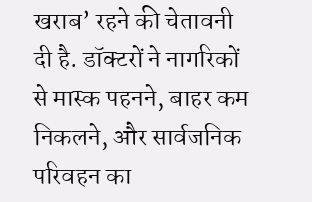खराब’ रहने की चेतावनी दी है. डॉक्टरों ने नागरिकों से मास्क पहनने, बाहर कम निकलने, और सार्वजनिक परिवहन का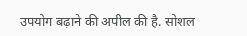उपयोग बढ़ाने की अपील की है. सोशल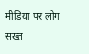मीडिया पर लोग सख्त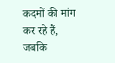कदमों की मांग कर रहे हैं, जबकि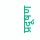प्रदूषण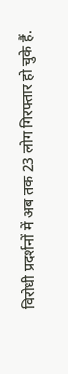विरोधी प्रदर्शनों में अब तक 23 लोग गिरफ्तार हो चुके हैं.